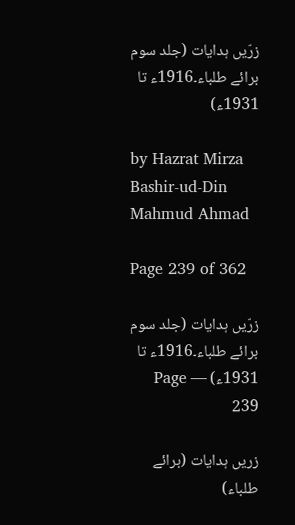زرّیں ہدایات (جلد سوم برائے طلباء۔1916ء تا 1931ء)

by Hazrat Mirza Bashir-ud-Din Mahmud Ahmad

Page 239 of 362

زرّیں ہدایات (جلد سوم برائے طلباء۔1916ء تا 1931ء) — Page 239

زریں ہدایات (برائے طلباء)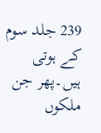239 جلد سوم کے ہوتی ہیں۔پھر جن ملکوں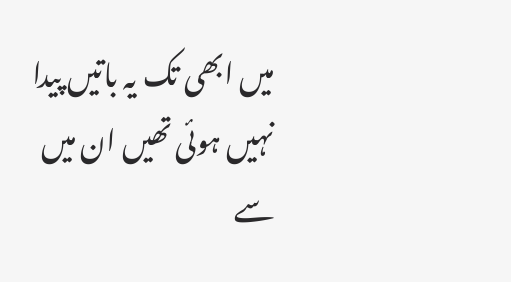میں ابھی تک یہ باتیں پیدا نہیں ہوئی تھیں ان میں سے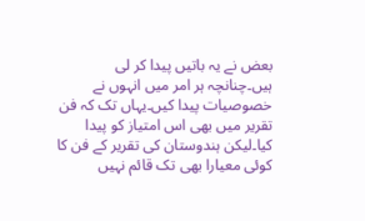بعض نے یہ باتیں پیدا کر لی ہیں۔چنانچہ ہر امر میں انہوں نے خصوصیات پیدا کیں۔یہاں تک کہ فن تقریر میں بھی اس امتیاز کو پیدا کیا۔لیکن ہندوستان کی تقریر کے فن کا کوئی معیارا بھی تک قائم نہیں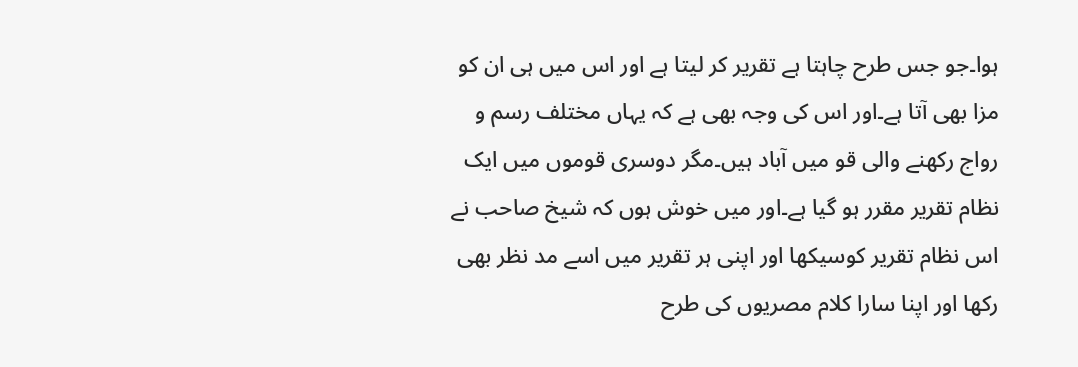ہوا۔جو جس طرح چاہتا ہے تقریر کر لیتا ہے اور اس میں ہی ان کو مزا بھی آتا ہے۔اور اس کی وجہ بھی ہے کہ یہاں مختلف رسم و رواج رکھنے والی قو میں آباد ہیں۔مگر دوسری قوموں میں ایک نظام تقریر مقرر ہو گیا ہے۔اور میں خوش ہوں کہ شیخ صاحب نے اس نظام تقریر کوسیکھا اور اپنی ہر تقریر میں اسے مد نظر بھی رکھا اور اپنا سارا کلام مصریوں کی طرح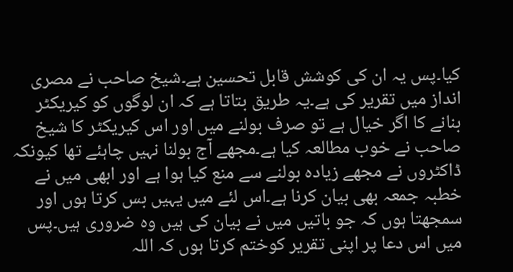کیا۔پس یہ ان کی کوشش قابل تحسین ہے۔شیخ صاحب نے مصری انداز میں تقریر کی ہے۔یہ طریق بتاتا ہے کہ ان لوگوں کو کیریکٹر بنانے کا اگر خیال ہے تو صرف بولنے میں اور اس کیریکٹر کا شیخ صاحب نے خوب مطالعہ کیا ہے۔مجھے آج بولنا نہیں چاہئے تھا کیونکہ ڈاکٹروں نے مجھے زیادہ بولنے سے منع کیا ہوا ہے اور ابھی میں نے خطبہ جمعہ بھی بیان کرنا ہے۔اس لئے میں یہیں بس کرتا ہوں اور سمجھتا ہوں کہ جو باتیں میں نے بیان کی ہیں وہ ضروری ہیں۔پس میں اس دعا پر اپنی تقریر کوختم کرتا ہوں کہ اللہ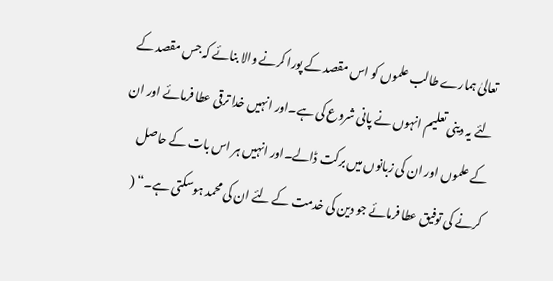تعالیٰ ہمارے طالب علموں کو اس مقصد کے پورا کرنے والا بنائے کہ جس مقصد کے لئے یہ دینی تعلیم انہوں نے پانی شروع کی ہے۔اور انہیں خدا ترقی عطا فرمائے اور ان کے علموں اور ان کی زبانوں میں برکت ڈالے۔اور انہیں ہر اس بات کے حاصل کرنے کی توفیق عطا فرمائے جو دین کی خدمت کے لئے ان کی محمد ہوسکتی ہے۔“ (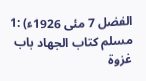الفضل 7 مئی 1926ء) :1 مسلم كتاب الجهاد باب غزوة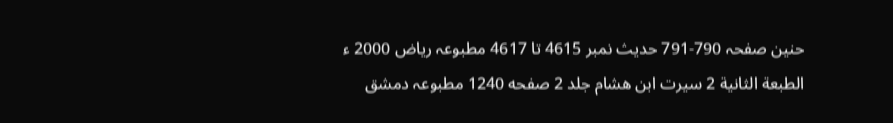حنين صفحہ 790-791 حدیث نمبر 4615 تا 4617 مطبوعہ ریاض 2000 ء الطبعة الثانية 2 سیرت ابن هشام جلد 2 صفحه 1240 مطبوعہ دمشق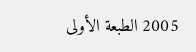2005 الطبعة الأولى